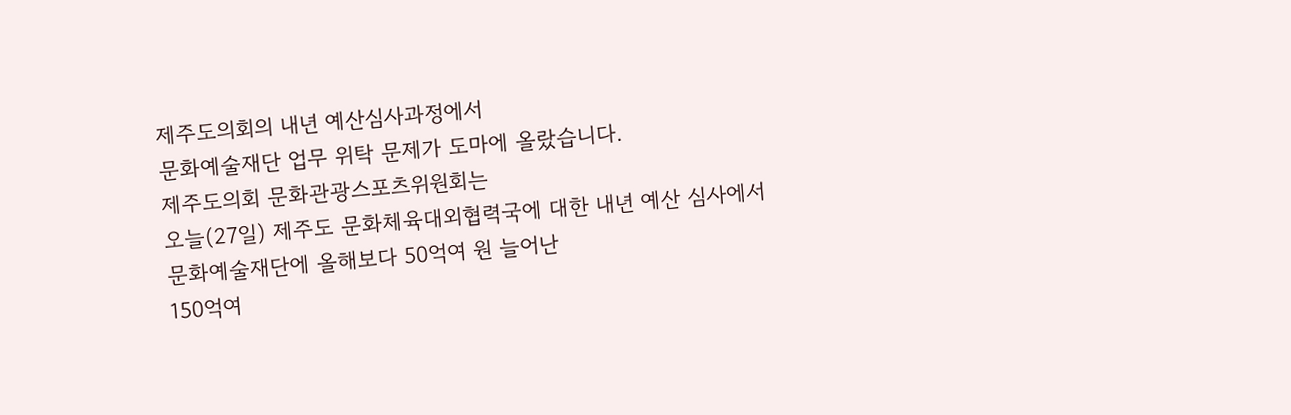제주도의회의 내년 예산심사과정에서
문화예술재단 업무 위탁 문제가 도마에 올랐습니다.
제주도의회 문화관광스포츠위원회는
오늘(27일) 제주도 문화체육대외협력국에 대한 내년 예산 심사에서
문화예술재단에 올해보다 50억여 원 늘어난
150억여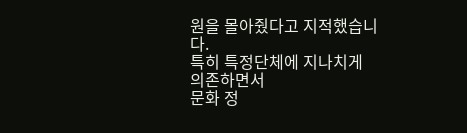원을 몰아줬다고 지적했습니다.
특히 특정단체에 지나치게 의존하면서
문화 정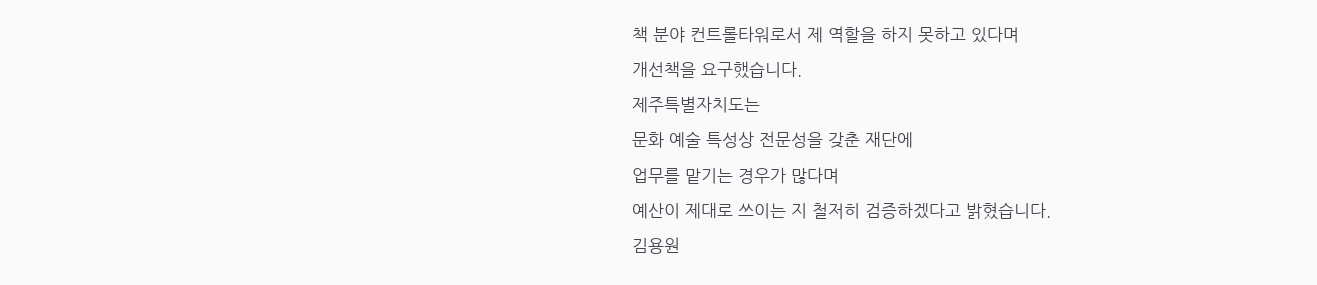책 분야 컨트롤타워로서 제 역할을 하지 못하고 있다며
개선책을 요구했습니다.
제주특별자치도는
문화 예술 특성상 전문성을 갖춘 재단에
업무를 맡기는 경우가 많다며
예산이 제대로 쓰이는 지 철저히 검증하겠다고 밝혔습니다.
김용원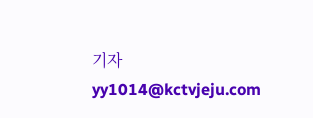기자
yy1014@kctvjeju.com